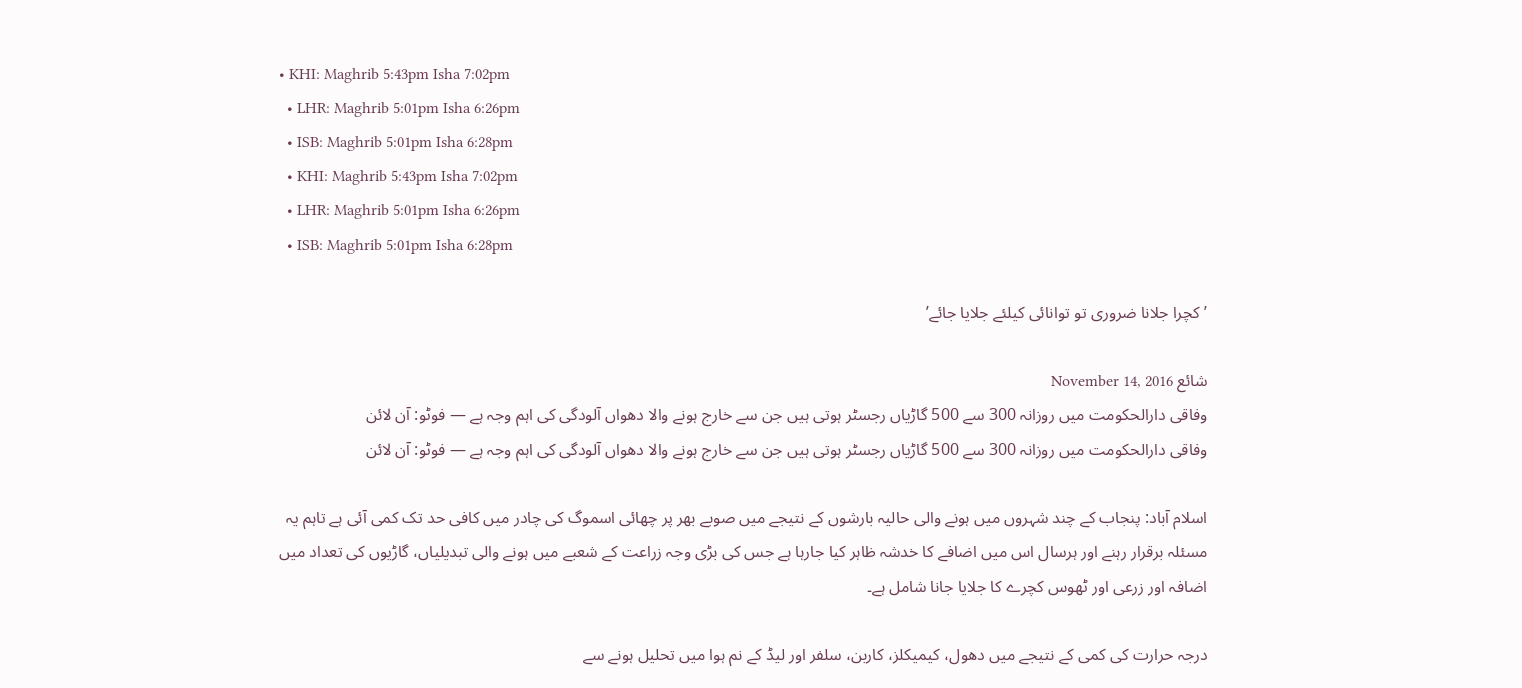• KHI: Maghrib 5:43pm Isha 7:02pm
  • LHR: Maghrib 5:01pm Isha 6:26pm
  • ISB: Maghrib 5:01pm Isha 6:28pm
  • KHI: Maghrib 5:43pm Isha 7:02pm
  • LHR: Maghrib 5:01pm Isha 6:26pm
  • ISB: Maghrib 5:01pm Isha 6:28pm

’کچرا جلانا ضروری تو توانائی کیلئے جلایا جائے’

شائع November 14, 2016
وفاقی دارالحکومت میں روزانہ 300 سے 500 گاڑیاں رجسٹر ہوتی ہیں جن سے خارج ہونے والا دھواں آلودگی کی اہم وجہ ہے — فوٹو: آن لائن
وفاقی دارالحکومت میں روزانہ 300 سے 500 گاڑیاں رجسٹر ہوتی ہیں جن سے خارج ہونے والا دھواں آلودگی کی اہم وجہ ہے — فوٹو: آن لائن

اسلام آباد: پنجاب کے چند شہروں میں ہونے والی حالیہ بارشوں کے نتیجے میں صوبے بھر پر چھائی اسموگ کی چادر میں کافی حد تک کمی آئی ہے تاہم یہ مسئلہ برقرار رہنے اور ہرسال اس میں اضافے کا خدشہ ظاہر کیا جارہا ہے جس کی بڑی وجہ زراعت کے شعبے میں ہونے والی تبدیلیاں، گاڑیوں کی تعداد میں اضافہ اور زرعی اور ٹھوس کچرے کا جلایا جانا شامل ہے۔

درجہ حرارت کی کمی کے نتیجے میں دھول، کیمیکلز، کاربن، سلفر اور لیڈ کے نم ہوا میں تحلیل ہونے سے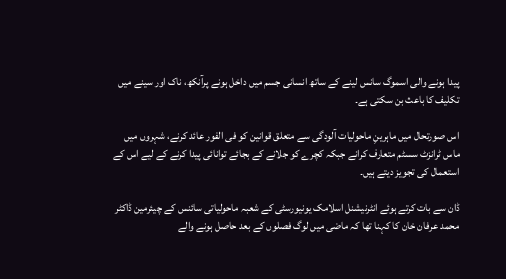پیدا ہونے والی اسموگ سانس لینے کے ساتھ انسانی جسم میں داخل ہونے پرآنکھ، ناک اور سینے میں تکلیف کا باعث بن سکتی ہے۔

اس صورتحال میں ماہرینِ ماحولیات آلودگی سے متعلق قوانین کو فی الفور عائد کرنے، شہروں میں ماس ٹرانزٹ سسٹم متعارف کرانے جبکہ کچرے کو جلانے کے بجائے توانائی پیدا کرنے کے لیے اس کے استعمال کی تجویز دیتے ہیں۔

ڈان سے بات کرتے ہوئے انٹرنیشنل اسلامک یونیورسٹی کے شعبہ ماحولیاتی سائنس کے چیئرمین ڈاکٹر محمد عرفان خان کا کہنا تھا کہ ماضی میں لوگ فصلوں کے بعد حاصل ہونے والے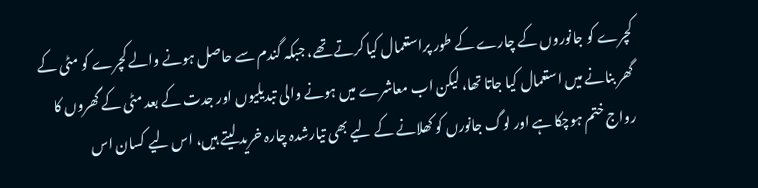کچرے کو جانوروں کے چارے کے طور پراستعمال کیا کرتے تھے، جبکہ گندم سے حاصل ہونے والے کچرے کو مٹی کے گھر بنانے میں استعمال کیا جاتا تھا، لیکن اب معاشرے میں ہونے والی تبدیلیوں اور جدت کے بعد مٹی کے گھروں کا رواج ختم ہوچکا ہے اور لوگ جانورں کو کھلانے کے لیے بھی تیارشدہ چارہ خرید لیتے ہیں، اس لیے کسان اس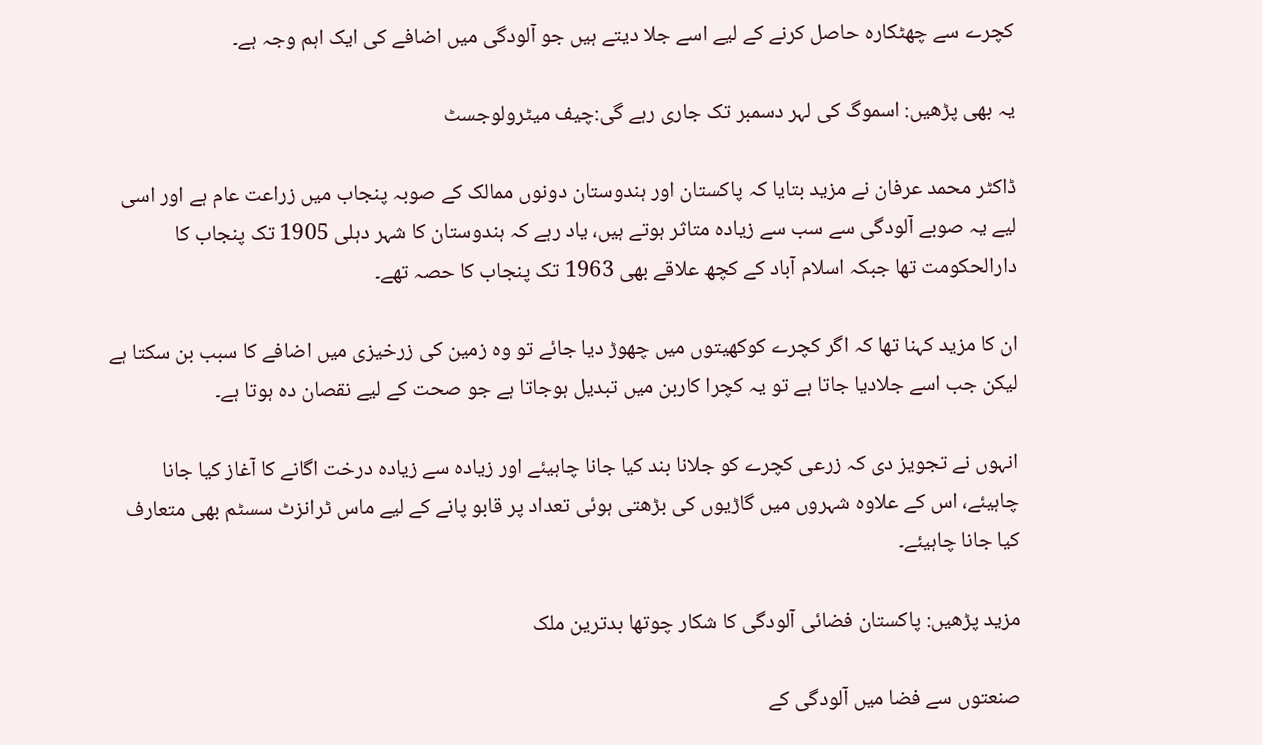کچرے سے چھٹکارہ حاصل کرنے کے لیے اسے جلا دیتے ہیں جو آلودگی میں اضافے کی ایک اہم وجہ ہے۔

یہ بھی پڑھیں: اسموگ کی لہر دسمبر تک جاری رہے گی:چیف میٹرولوجسٹ

ڈاکٹر محمد عرفان نے مزید بتایا کہ پاکستان اور ہندوستان دونوں ممالک کے صوبہ پنجاب میں زراعت عام ہے اور اسی لیے یہ صوبے آلودگی سے سب سے زیادہ متاثر ہوتے ہیں، یاد رہے کہ ہندوستان کا شہر دہلی 1905 تک پنجاب کا دارالحکومت تھا جبکہ اسلام آباد کے کچھ علاقے بھی 1963 تک پنجاب کا حصہ تھے۔

ان کا مزید کہنا تھا کہ اگر کچرے کوکھیتوں میں چھوڑ دیا جائے تو وہ زمین کی زرخیزی میں اضافے کا سبب بن سکتا ہے لیکن جب اسے جلادیا جاتا ہے تو یہ کچرا کاربن میں تبدیل ہوجاتا ہے جو صحت کے لیے نقصان دہ ہوتا ہے۔

انہوں نے تجویز دی کہ زرعی کچرے کو جلانا بند کیا جانا چاہیئے اور زیادہ سے زیادہ درخت اگانے کا آغاز کیا جانا چاہیئے، اس کے علاوہ شہروں میں گاڑیوں کی بڑھتی ہوئی تعداد پر قابو پانے کے لیے ماس ٹرانزٹ سسٹم بھی متعارف کیا جانا چاہیئے۔

مزید پڑھیں: پاکستان فضائی آلودگی کا شکار چوتھا بدترین ملک

صنعتوں سے فضا میں آلودگی کے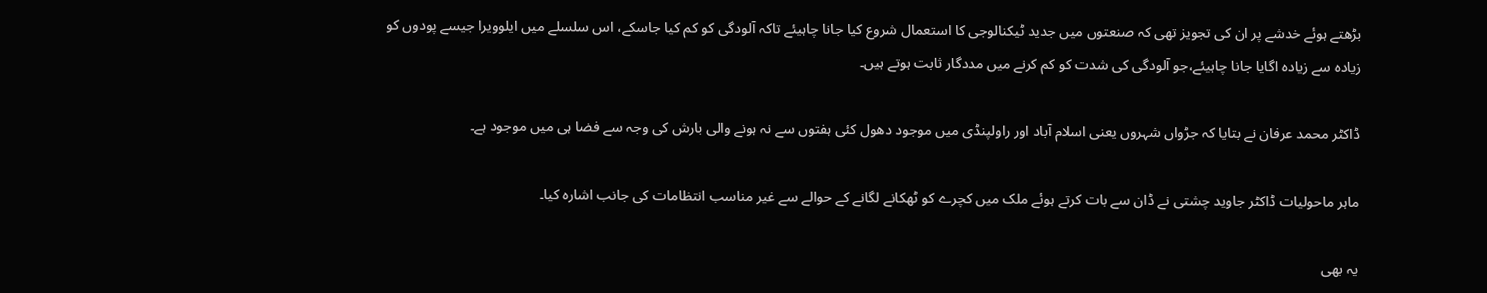بڑھتے ہوئے خدشے پر ان کی تجویز تھی کہ صنعتوں میں جدید ٹیکنالوجی کا استعمال شروع کیا جانا چاہیئے تاکہ آلودگی کو کم کیا جاسکے، اس سلسلے میں ایلوویرا جیسے پودوں کو زیادہ سے زیادہ اگایا جانا چاہیئے،جو آلودگی کی شدت کو کم کرنے میں مددگار ثابت ہوتے ہیں۔

ڈاکٹر محمد عرفان نے بتایا کہ جڑواں شہروں یعنی اسلام آباد اور راولپنڈی میں موجود دھول کئی ہفتوں سے نہ ہونے والی بارش کی وجہ سے فضا ہی میں موجود ہے۔

ماہر ماحولیات ڈاکٹر جاوید چشتی نے ڈان سے بات کرتے ہوئے ملک میں کچرے کو ٹھکانے لگانے کے حوالے سے غیر مناسب انتظامات کی جانب اشارہ کیا۔

یہ بھی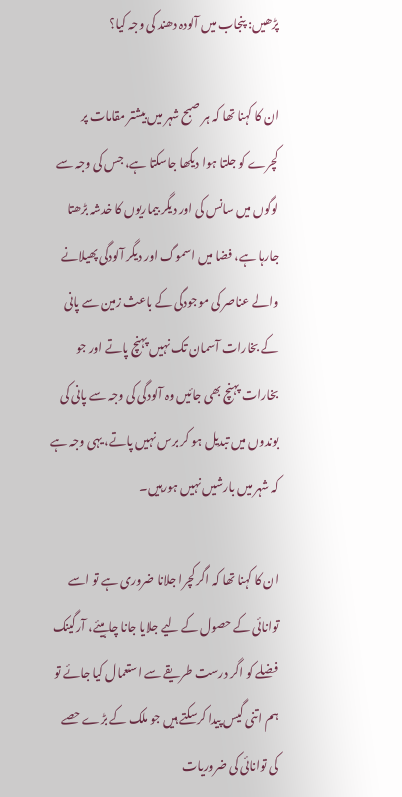پڑھیں: پنجاب میں آلودہ دھند کی وجہ کیا؟

ان کا کہنا تھا کہ ہر صبح شہر میں بیشتر مقامات پر کچرے کو جلتا ہوا دیکھا جاسکتا ہے، جس کی وجہ سے لوگوں میں سانس کی اور دیگر بیماریوں کا خدشہ بڑھتا جارہا ہے، فضا میں اسموگ اور دیگر آلودگی پھیلانے والے عناصر کی موجودگی کے باعث زمین سے پانی کے بخارات آسمان تک نہیں پہنچ پاتے اور جو بخارات پہنچ بھی جائیں وہ آلودگی کی وجہ سے پانی کی بوندوں میں تبدیل ہو کر برس نہیں پاتے، یہی وجہ ہے کہ شہر میں بارشیں نہیں ہورہیں۔

ان کا کہنا تھا کہ اگر کچرا جلانا ضروری ہے تو اسے توانائی کے حصول کے لیے جلایا جانا چاہیئے، آرگینک فضلے کو اگر درست طریقے سے استعمال کیا جائے تو ہم اتنی گیس پیدا کرسکتے ہیں جو ملک کے بڑے حصے کی توانائی کی ضروریات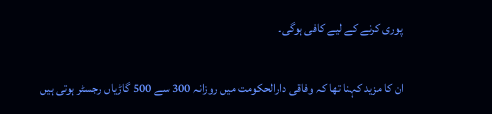پوری کرنے کے لیے کافی ہوگی۔

ان کا مزید کہنا تھا کہ وفاقی دارالحکومت میں روزانہ 300 سے 500 گاڑیاں رجسٹر ہوتی ہیں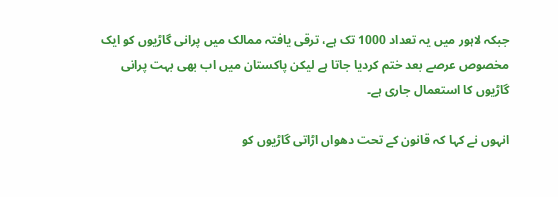جبکہ لاہور میں یہ تعداد 1000 تک ہے، ترقی یافتہ ممالک میں پرانی گاڑیوں کو ایک مخصوص عرصے بعد ختم کردیا جاتا ہے لیکن پاکستان میں اب بھی بہت پرانی گاڑیوں کا استعمال جاری ہے۔

انہوں نے کہا کہ قانون کے تحت دھواں اڑاتی گاڑیوں کو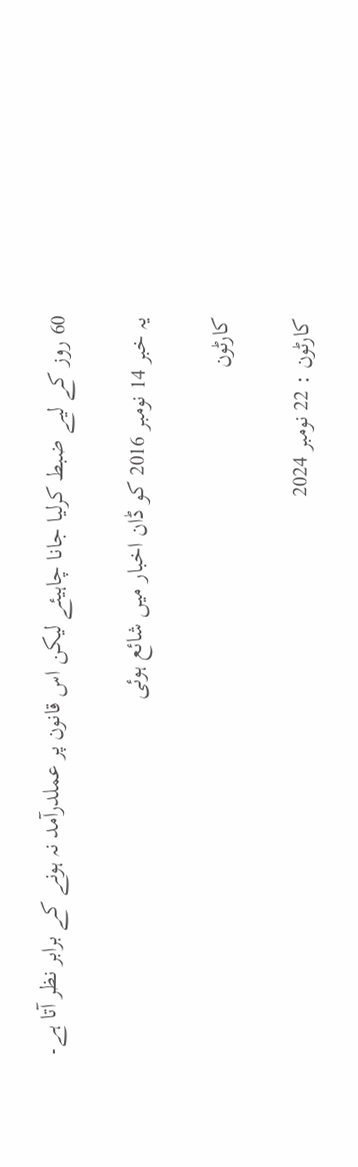60 روز کے لیے ضبط کرلیا جانا چاہیئے لیکن اس قانون پر عملدرآمد نہ ہونے کے برابر نظر آتا ہے۔

یہ خبر 14 نومبر 2016 کو ڈان اخبار میں شائع ہوئی

کارٹون

کارٹون : 22 نومبر 2024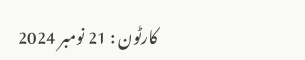کارٹون : 21 نومبر 2024